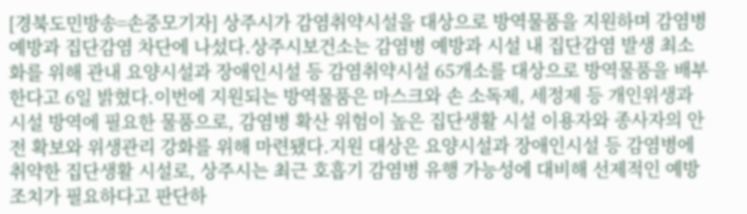[경북도민방송=손중모기자] 상주시가 감염취약시설을 대상으로 방역물품을 지원하며 감염병 예방과 집단감염 차단에 나섰다.상주시보건소는 감염병 예방과 시설 내 집단감염 발생 최소화를 위해 관내 요양시설과 장애인시설 등 감염취약시설 65개소를 대상으로 방역물품을 배부한다고 6일 밝혔다.이번에 지원되는 방역물품은 마스크와 손 소독제, 세정제 등 개인위생과 시설 방역에 필요한 물품으로, 감염병 확산 위험이 높은 집단생활 시설 이용자와 종사자의 안전 확보와 위생관리 강화를 위해 마련됐다.지원 대상은 요양시설과 장애인시설 등 감염병에 취약한 집단생활 시설로, 상주시는 최근 호흡기 감염병 유행 가능성에 대비해 선제적인 예방 조치가 필요하다고 판단하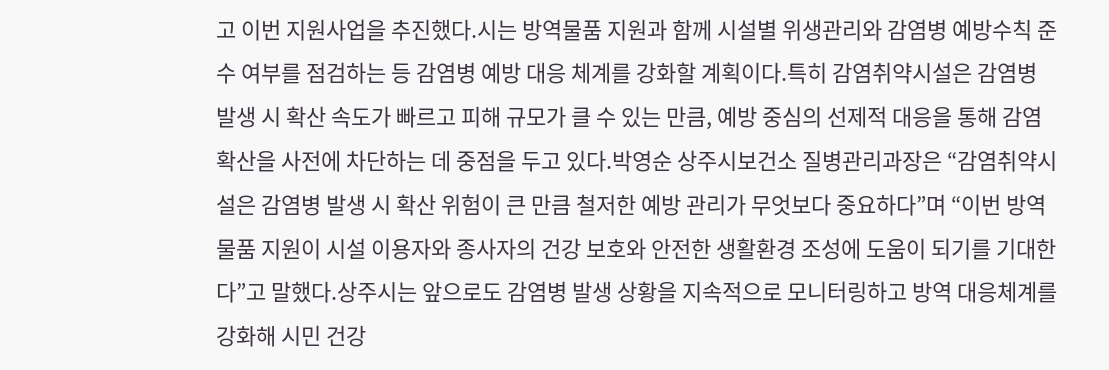고 이번 지원사업을 추진했다.시는 방역물품 지원과 함께 시설별 위생관리와 감염병 예방수칙 준수 여부를 점검하는 등 감염병 예방 대응 체계를 강화할 계획이다.특히 감염취약시설은 감염병 발생 시 확산 속도가 빠르고 피해 규모가 클 수 있는 만큼, 예방 중심의 선제적 대응을 통해 감염 확산을 사전에 차단하는 데 중점을 두고 있다.박영순 상주시보건소 질병관리과장은 “감염취약시설은 감염병 발생 시 확산 위험이 큰 만큼 철저한 예방 관리가 무엇보다 중요하다”며 “이번 방역물품 지원이 시설 이용자와 종사자의 건강 보호와 안전한 생활환경 조성에 도움이 되기를 기대한다”고 말했다.상주시는 앞으로도 감염병 발생 상황을 지속적으로 모니터링하고 방역 대응체계를 강화해 시민 건강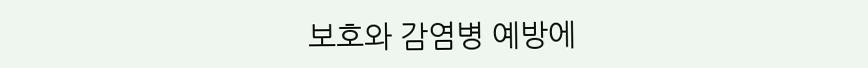보호와 감염병 예방에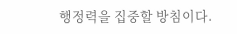행정력을 집중할 방침이다.